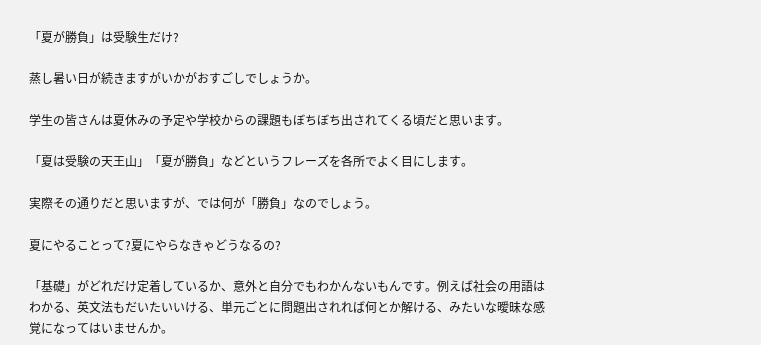「夏が勝負」は受験生だけ?

蒸し暑い日が続きますがいかがおすごしでしょうか。

学生の皆さんは夏休みの予定や学校からの課題もぼちぼち出されてくる頃だと思います。

「夏は受験の天王山」「夏が勝負」などというフレーズを各所でよく目にします。

実際その通りだと思いますが、では何が「勝負」なのでしょう。

夏にやることって?夏にやらなきゃどうなるの?

「基礎」がどれだけ定着しているか、意外と自分でもわかんないもんです。例えば社会の用語はわかる、英文法もだいたいいける、単元ごとに問題出されれば何とか解ける、みたいな曖昧な感覚になってはいませんか。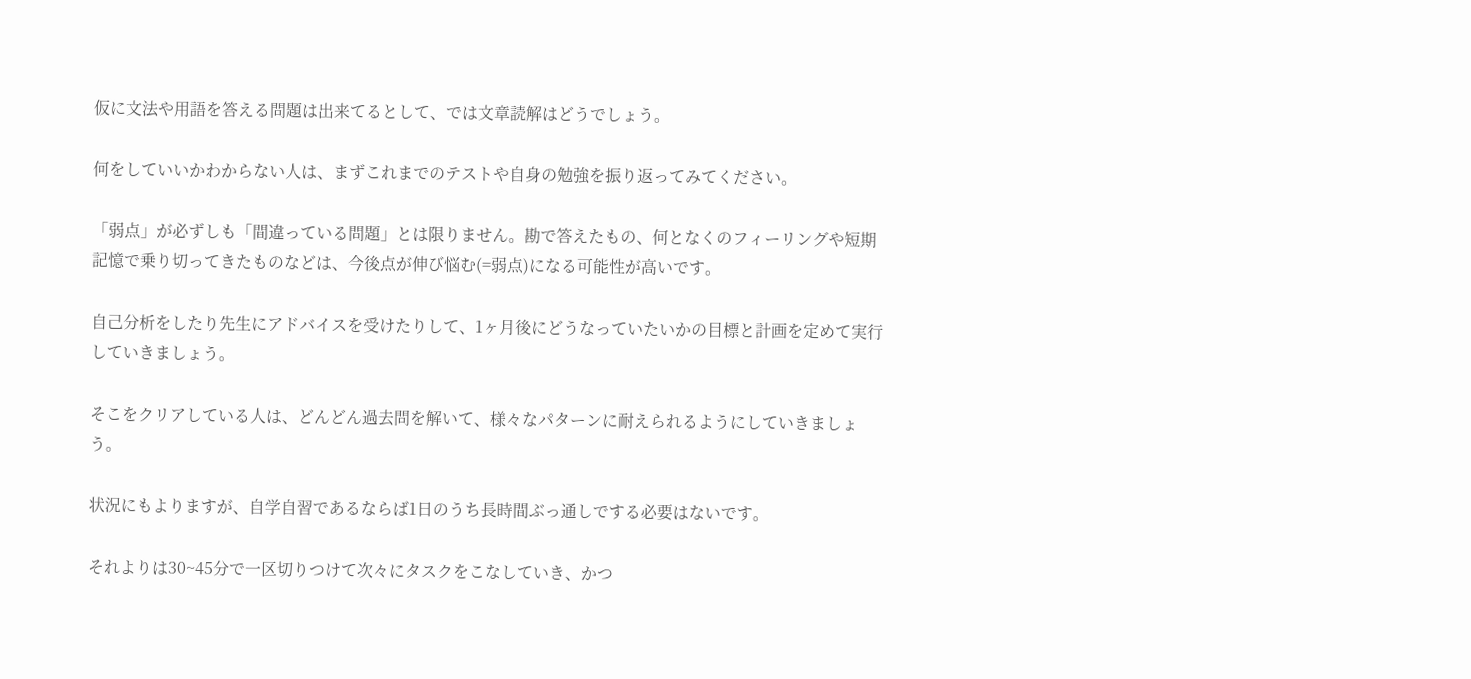仮に文法や用語を答える問題は出来てるとして、では文章読解はどうでしょう。

何をしていいかわからない人は、まずこれまでのテストや自身の勉強を振り返ってみてください。

「弱点」が必ずしも「間違っている問題」とは限りません。勘で答えたもの、何となくのフィーリングや短期記憶で乗り切ってきたものなどは、今後点が伸び悩む(=弱点)になる可能性が高いです。

自己分析をしたり先生にアドバイスを受けたりして、1ヶ月後にどうなっていたいかの目標と計画を定めて実行していきましょう。

そこをクリアしている人は、どんどん過去問を解いて、様々なパターンに耐えられるようにしていきましょう。

状況にもよりますが、自学自習であるならば1日のうち長時間ぶっ通しでする必要はないです。

それよりは30~45分で一区切りつけて次々にタスクをこなしていき、かつ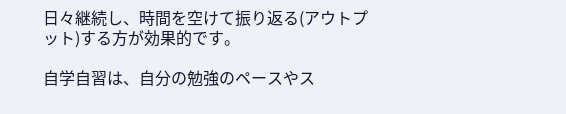日々継続し、時間を空けて振り返る(アウトプット)する方が効果的です。

自学自習は、自分の勉強のペースやス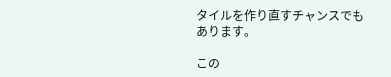タイルを作り直すチャンスでもあります。

この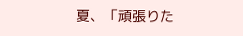夏、「頑張りた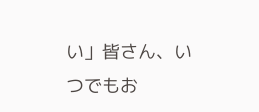い」皆さん、いつでもお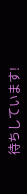待ちしています!